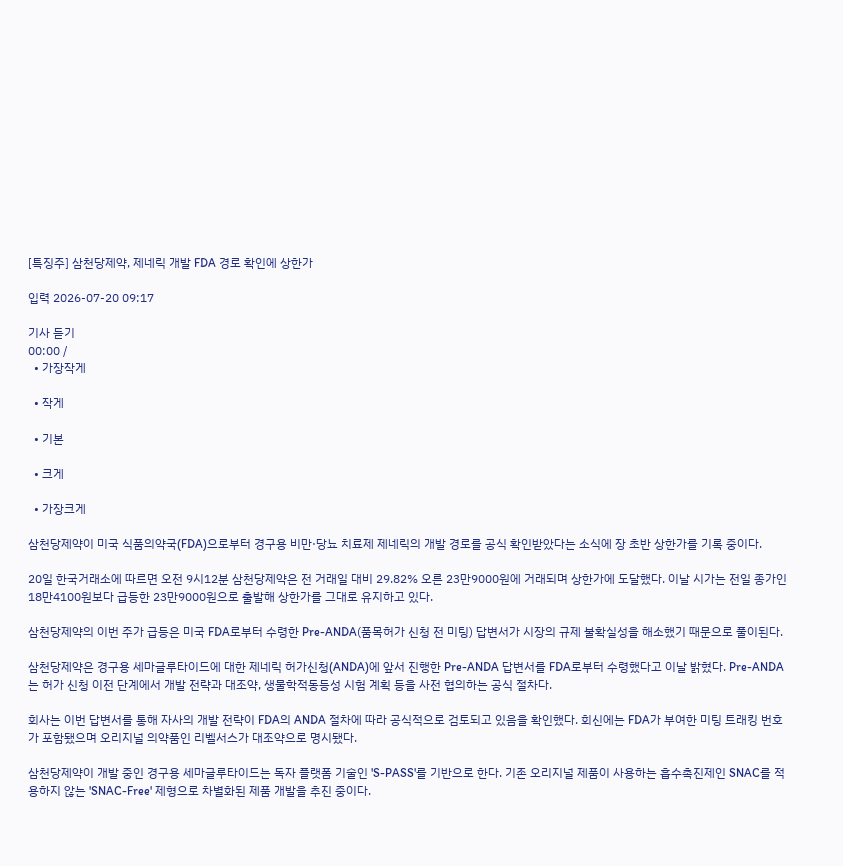[특징주] 삼천당제약, 제네릭 개발 FDA 경로 확인에 상한가

입력 2026-07-20 09:17

기사 듣기
00:00 /
  • 가장작게

  • 작게

  • 기본

  • 크게

  • 가장크게

삼천당제약이 미국 식품의약국(FDA)으로부터 경구용 비만·당뇨 치료제 제네릭의 개발 경로를 공식 확인받았다는 소식에 장 초반 상한가를 기록 중이다.

20일 한국거래소에 따르면 오전 9시12분 삼천당제약은 전 거래일 대비 29.82% 오른 23만9000원에 거래되며 상한가에 도달했다. 이날 시가는 전일 종가인 18만4100원보다 급등한 23만9000원으로 출발해 상한가를 그대로 유지하고 있다.

삼천당제약의 이번 주가 급등은 미국 FDA로부터 수령한 Pre-ANDA(품목허가 신청 전 미팅) 답변서가 시장의 규제 불확실성을 해소했기 때문으로 풀이된다.

삼천당제약은 경구용 세마글루타이드에 대한 제네릭 허가신청(ANDA)에 앞서 진행한 Pre-ANDA 답변서를 FDA로부터 수령했다고 이날 밝혔다. Pre-ANDA는 허가 신청 이전 단계에서 개발 전략과 대조약, 생물학적동등성 시험 계획 등을 사전 협의하는 공식 절차다.

회사는 이번 답변서를 통해 자사의 개발 전략이 FDA의 ANDA 절차에 따라 공식적으로 검토되고 있음을 확인했다. 회신에는 FDA가 부여한 미팅 트래킹 번호가 포함됐으며 오리지널 의약품인 리벨서스가 대조약으로 명시됐다.

삼천당제약이 개발 중인 경구용 세마글루타이드는 독자 플랫폼 기술인 'S-PASS'를 기반으로 한다. 기존 오리지널 제품이 사용하는 흡수촉진제인 SNAC를 적용하지 않는 'SNAC-Free' 제형으로 차별화된 제품 개발을 추진 중이다.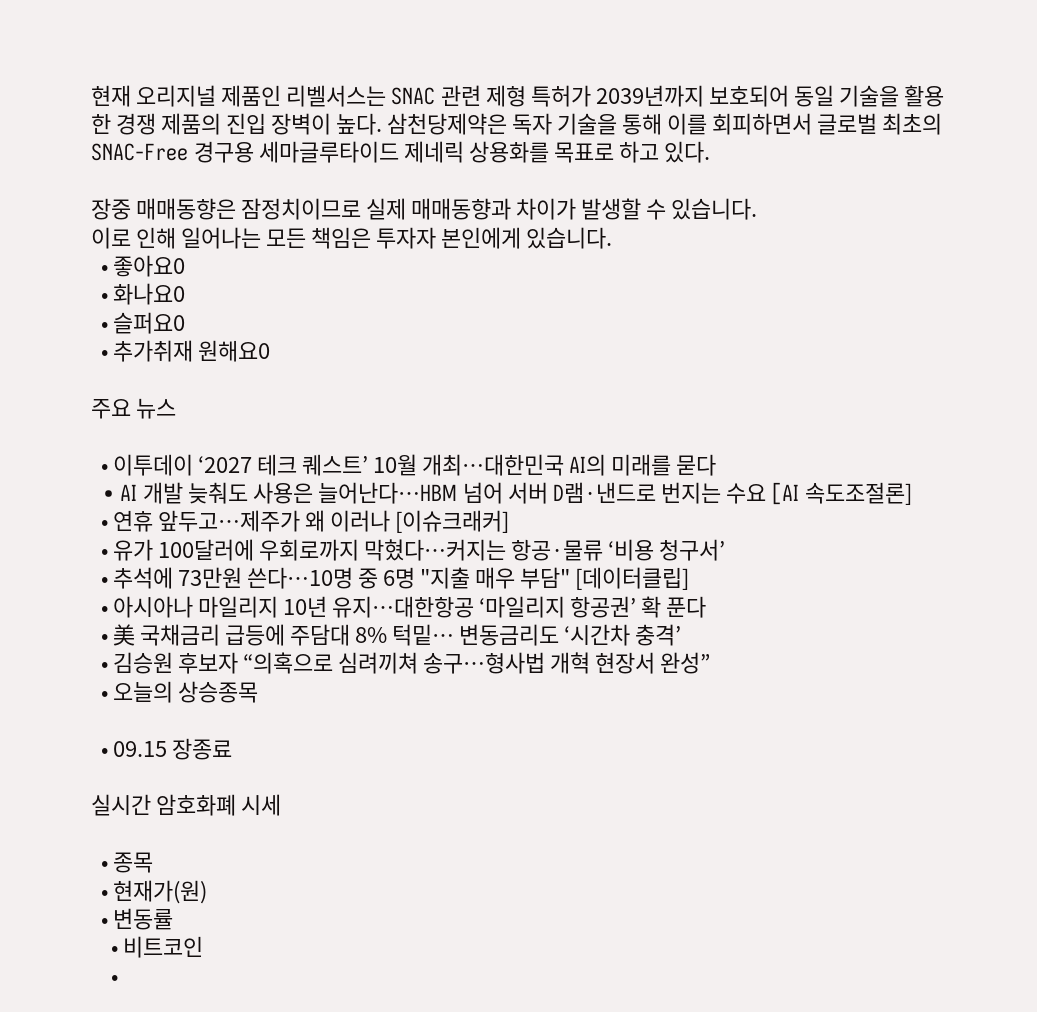현재 오리지널 제품인 리벨서스는 SNAC 관련 제형 특허가 2039년까지 보호되어 동일 기술을 활용한 경쟁 제품의 진입 장벽이 높다. 삼천당제약은 독자 기술을 통해 이를 회피하면서 글로벌 최초의 SNAC-Free 경구용 세마글루타이드 제네릭 상용화를 목표로 하고 있다.

장중 매매동향은 잠정치이므로 실제 매매동향과 차이가 발생할 수 있습니다.
이로 인해 일어나는 모든 책임은 투자자 본인에게 있습니다.
  • 좋아요0
  • 화나요0
  • 슬퍼요0
  • 추가취재 원해요0

주요 뉴스

  • 이투데이 ‘2027 테크 퀘스트’ 10월 개최⋯대한민국 AI의 미래를 묻다
  • AI 개발 늦춰도 사용은 늘어난다⋯HBM 넘어 서버 D램·낸드로 번지는 수요 [AI 속도조절론]
  • 연휴 앞두고…제주가 왜 이러나 [이슈크래커]
  • 유가 100달러에 우회로까지 막혔다…커지는 항공·물류 ‘비용 청구서’
  • 추석에 73만원 쓴다…10명 중 6명 "지출 매우 부담" [데이터클립]
  • 아시아나 마일리지 10년 유지…대한항공 ‘마일리지 항공권’ 확 푼다
  • 美 국채금리 급등에 주담대 8% 턱밑… 변동금리도 ‘시간차 충격’
  • 김승원 후보자 “의혹으로 심려끼쳐 송구…형사법 개혁 현장서 완성”
  • 오늘의 상승종목

  • 09.15 장종료

실시간 암호화폐 시세

  • 종목
  • 현재가(원)
  • 변동률
    • 비트코인
    •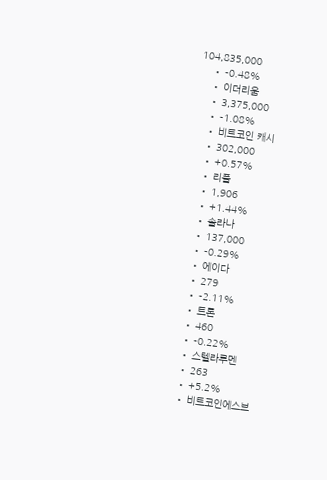104,835,000
    • -0.48%
    • 이더리움
    • 3,375,000
    • -1.08%
    • 비트코인 캐시
    • 302,000
    • +0.57%
    • 리플
    • 1,906
    • +1.44%
    • 솔라나
    • 137,000
    • -0.29%
    • 에이다
    • 279
    • -2.11%
    • 트론
    • 460
    • -0.22%
    • 스텔라루멘
    • 263
    • +5.2%
    • 비트코인에스브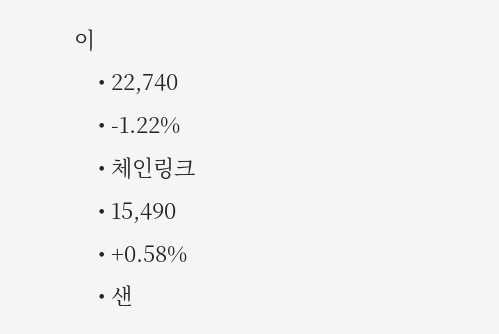이
    • 22,740
    • -1.22%
    • 체인링크
    • 15,490
    • +0.58%
    • 샌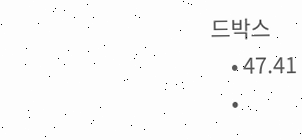드박스
    • 47.41
    •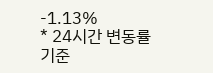-1.13%
* 24시간 변동률 기준